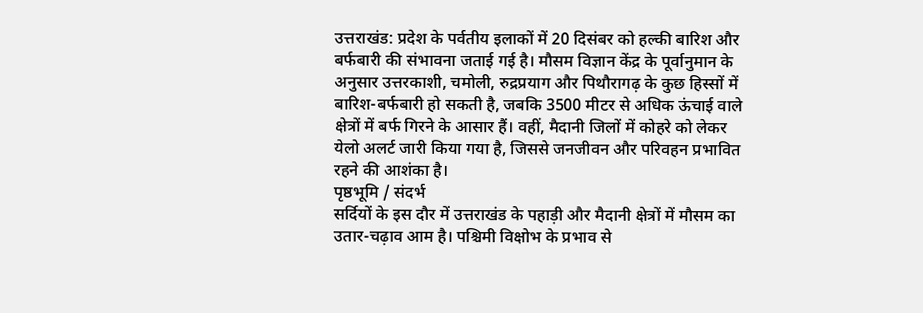उत्तराखंड: प्रदेश के पर्वतीय इलाकों में 20 दिसंबर को हल्की बारिश और बर्फबारी की संभावना जताई गई है। मौसम विज्ञान केंद्र के पूर्वानुमान के अनुसार उत्तरकाशी, चमोली, रुद्रप्रयाग और पिथौरागढ़ के कुछ हिस्सों में बारिश-बर्फबारी हो सकती है, जबकि 3500 मीटर से अधिक ऊंचाई वाले क्षेत्रों में बर्फ गिरने के आसार हैं। वहीं, मैदानी जिलों में कोहरे को लेकर येलो अलर्ट जारी किया गया है, जिससे जनजीवन और परिवहन प्रभावित रहने की आशंका है।
पृष्ठभूमि / संदर्भ
सर्दियों के इस दौर में उत्तराखंड के पहाड़ी और मैदानी क्षेत्रों में मौसम का उतार-चढ़ाव आम है। पश्चिमी विक्षोभ के प्रभाव से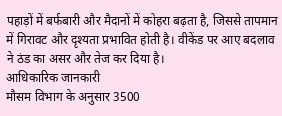पहाड़ों में बर्फबारी और मैदानों में कोहरा बढ़ता है, जिससे तापमान में गिरावट और दृश्यता प्रभावित होती है। वीकेंड पर आए बदलाव ने ठंड का असर और तेज कर दिया है।
आधिकारिक जानकारी
मौसम विभाग के अनुसार 3500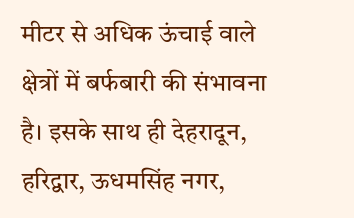मीटर से अधिक ऊंचाई वाले क्षेत्रों में बर्फबारी की संभावना है। इसके साथ ही देहरादून, हरिद्वार, ऊधमसिंह नगर,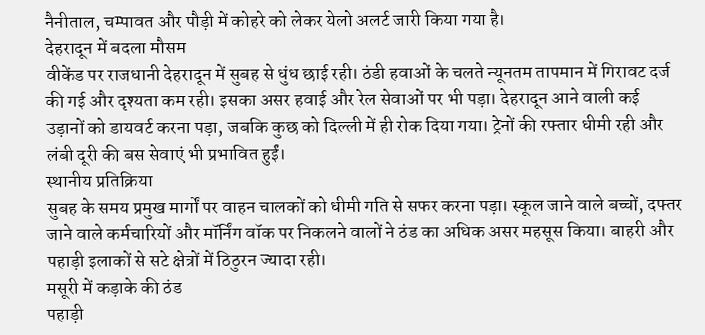नैनीताल, चम्पावत और पौड़ी में कोहरे को लेकर येलो अलर्ट जारी किया गया है।
देहरादून में बदला मौसम
वीकेंड पर राजधानी देहरादून में सुबह से धुंध छाई रही। ठंडी हवाओं के चलते न्यूनतम तापमान में गिरावट दर्ज की गई और दृश्यता कम रही। इसका असर हवाई और रेल सेवाओं पर भी पड़ा। देहरादून आने वाली कई उड़ानों को डायवर्ट करना पड़ा, जबकि कुछ को दिल्ली में ही रोक दिया गया। ट्रेनों की रफ्तार धीमी रही और लंबी दूरी की बस सेवाएं भी प्रभावित हुईं।
स्थानीय प्रतिक्रिया
सुबह के समय प्रमुख मार्गों पर वाहन चालकों को धीमी गति से सफर करना पड़ा। स्कूल जाने वाले बच्चों, दफ्तर जाने वाले कर्मचारियों और मॉर्निंग वॉक पर निकलने वालों ने ठंड का अधिक असर महसूस किया। बाहरी और पहाड़ी इलाकों से सटे क्षेत्रों में ठिठुरन ज्यादा रही।
मसूरी में कड़ाके की ठंड
पहाड़ी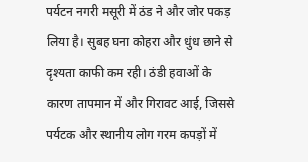पर्यटन नगरी मसूरी में ठंड ने और जोर पकड़ लिया है। सुबह घना कोहरा और धुंध छाने से दृश्यता काफी कम रही। ठंडी हवाओं के कारण तापमान में और गिरावट आई, जिससे पर्यटक और स्थानीय लोग गरम कपड़ों में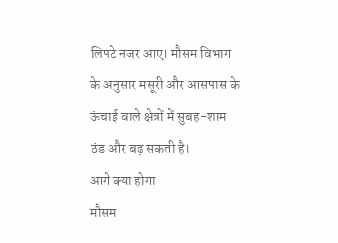लिपटे नजर आए। मौसम विभाग के अनुसार मसूरी और आसपास के ऊंचाई वाले क्षेत्रों में सुबह-शाम ठंड और बढ़ सकती है।
आगे क्या होगा
मौसम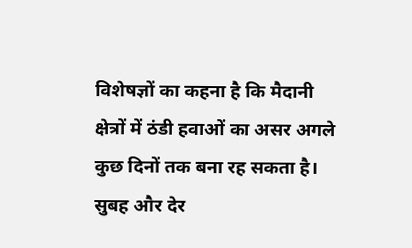विशेषज्ञों का कहना है कि मैदानी क्षेत्रों में ठंडी हवाओं का असर अगले कुछ दिनों तक बना रह सकता है। सुबह और देर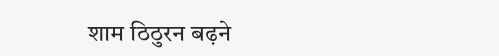शाम ठिठुरन बढ़ने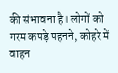की संभावना है। लोगों को गरम कपड़े पहनने, कोहरे में वाहन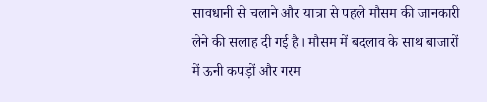सावधानी से चलाने और यात्रा से पहले मौसम की जानकारी लेने की सलाह दी गई है। मौसम में बदलाव के साथ बाजारों में ऊनी कपड़ों और गरम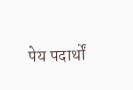पेय पदार्थों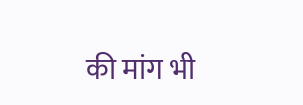की मांग भी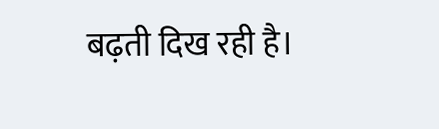बढ़ती दिख रही है।